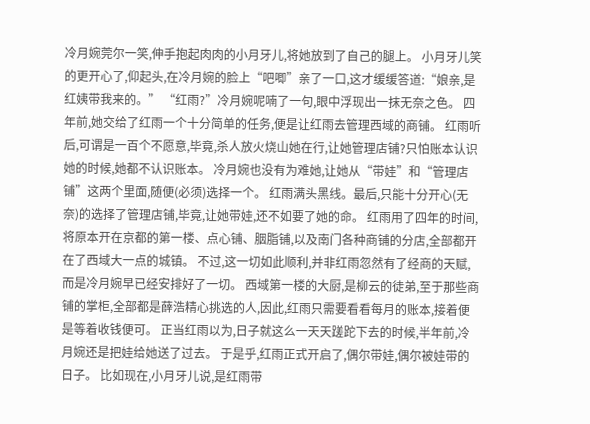冷月婉莞尔一笑,伸手抱起肉肉的小月牙儿,将她放到了自己的腿上。 小月牙儿笑的更开心了,仰起头,在冷月婉的脸上“吧唧”亲了一口,这才缓缓答道:“娘亲,是红姨带我来的。” “红雨?”冷月婉呢喃了一句,眼中浮现出一抹无奈之色。 四年前,她交给了红雨一个十分简单的任务,便是让红雨去管理西域的商铺。 红雨听后,可谓是一百个不愿意,毕竟,杀人放火烧山她在行,让她管理店铺?只怕账本认识她的时候,她都不认识账本。 冷月婉也没有为难她,让她从“带娃”和“管理店铺”这两个里面,随便(必须)选择一个。 红雨满头黑线。最后,只能十分开心(无奈)的选择了管理店铺,毕竟,让她带娃,还不如要了她的命。 红雨用了四年的时间,将原本开在京都的第一楼、点心铺、胭脂铺,以及南门各种商铺的分店,全部都开在了西域大一点的城镇。 不过,这一切如此顺利,并非红雨忽然有了经商的天赋,而是冷月婉早已经安排好了一切。 西域第一楼的大厨,是柳云的徒弟,至于那些商铺的掌柜,全部都是薛浩精心挑选的人,因此,红雨只需要看看每月的账本,接着便是等着收钱便可。 正当红雨以为,日子就这么一天天蹉跎下去的时候,半年前,冷月婉还是把娃给她送了过去。 于是乎,红雨正式开启了,偶尔带娃,偶尔被娃带的日子。 比如现在,小月牙儿说,是红雨带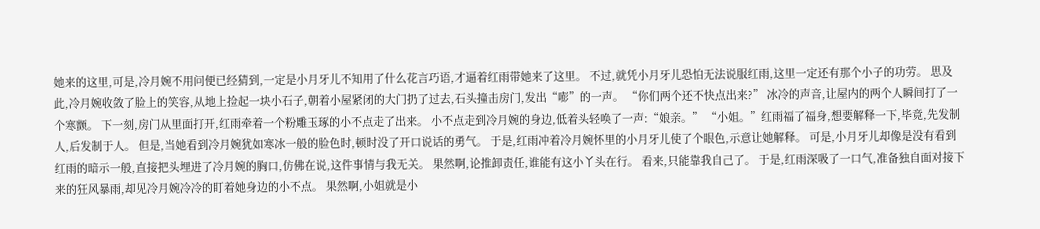她来的这里,可是,冷月婉不用问便已经猜到,一定是小月牙儿不知用了什么花言巧语,才逼着红雨带她来了这里。 不过,就凭小月牙儿恐怕无法说服红雨,这里一定还有那个小子的功劳。 思及此,冷月婉收敛了脸上的笑容,从地上捡起一块小石子,朝着小屋紧闭的大门扔了过去,石头撞击房门,发出“嘭”的一声。 “你们两个还不快点出来?” 冰冷的声音,让屋内的两个人瞬间打了一个寒颤。 下一刻,房门从里面打开,红雨牵着一个粉雕玉琢的小不点走了出来。 小不点走到冷月婉的身边,低着头轻唤了一声:“娘亲。” “小姐。”红雨福了福身,想要解释一下,毕竟,先发制人,后发制于人。 但是,当她看到冷月婉犹如寒冰一般的脸色时,顿时没了开口说话的勇气。 于是,红雨冲着冷月婉怀里的小月牙儿使了个眼色,示意让她解释。 可是,小月牙儿却像是没有看到红雨的暗示一般,直接把头埋进了冷月婉的胸口,仿佛在说,这件事情与我无关。 果然啊,论推卸责任,谁能有这小丫头在行。 看来,只能靠我自己了。 于是,红雨深吸了一口气,准备独自面对接下来的狂风暴雨,却见冷月婉冷冷的盯着她身边的小不点。 果然啊,小姐就是小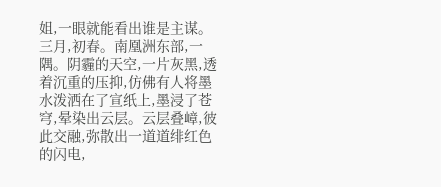姐,一眼就能看出谁是主谋。
三月,初春。南凰洲东部,一隅。阴霾的天空,一片灰黑,透着沉重的压抑,仿佛有人将墨水泼洒在了宣纸上,墨浸了苍穹,晕染出云层。云层叠嶂,彼此交融,弥散出一道道绯红色的闪电,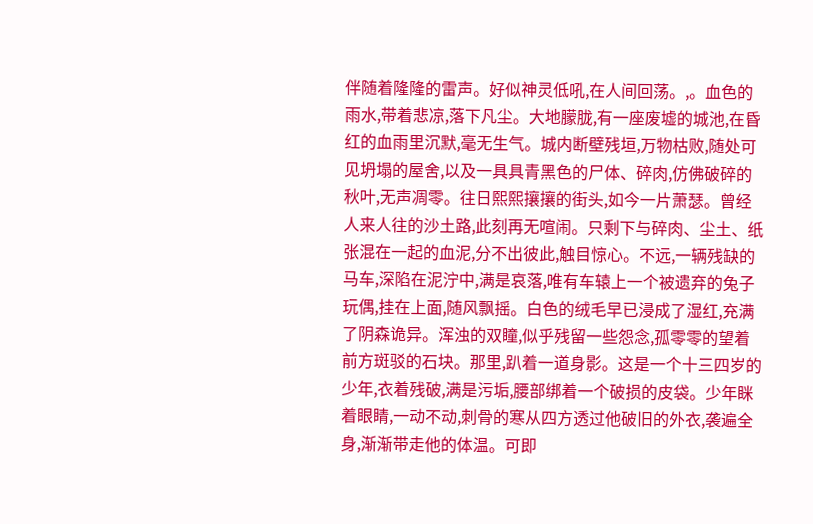伴随着隆隆的雷声。好似神灵低吼,在人间回荡。,。血色的雨水,带着悲凉,落下凡尘。大地朦胧,有一座废墟的城池,在昏红的血雨里沉默,毫无生气。城内断壁残垣,万物枯败,随处可见坍塌的屋舍,以及一具具青黑色的尸体、碎肉,仿佛破碎的秋叶,无声凋零。往日熙熙攘攘的街头,如今一片萧瑟。曾经人来人往的沙土路,此刻再无喧闹。只剩下与碎肉、尘土、纸张混在一起的血泥,分不出彼此,触目惊心。不远,一辆残缺的马车,深陷在泥泞中,满是哀落,唯有车辕上一个被遗弃的兔子玩偶,挂在上面,随风飘摇。白色的绒毛早已浸成了湿红,充满了阴森诡异。浑浊的双瞳,似乎残留一些怨念,孤零零的望着前方斑驳的石块。那里,趴着一道身影。这是一个十三四岁的少年,衣着残破,满是污垢,腰部绑着一个破损的皮袋。少年眯着眼睛,一动不动,刺骨的寒从四方透过他破旧的外衣,袭遍全身,渐渐带走他的体温。可即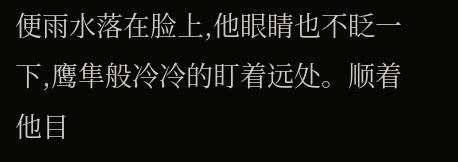便雨水落在脸上,他眼睛也不眨一下,鹰隼般冷冷的盯着远处。顺着他目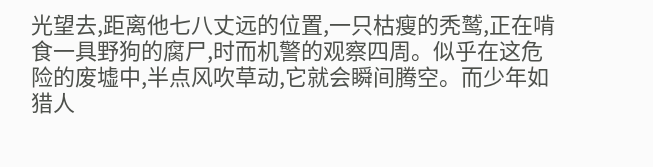光望去,距离他七八丈远的位置,一只枯瘦的秃鹫,正在啃食一具野狗的腐尸,时而机警的观察四周。似乎在这危险的废墟中,半点风吹草动,它就会瞬间腾空。而少年如猎人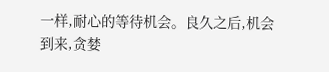一样,耐心的等待机会。良久之后,机会到来,贪婪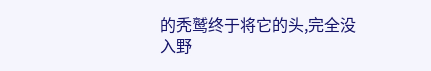的秃鹫终于将它的头,完全没入野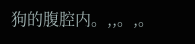狗的腹腔内。,,。,。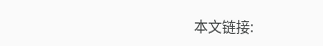本文链接: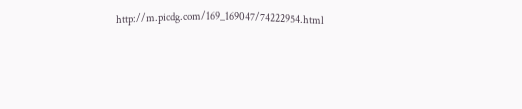http://m.picdg.com/169_169047/74222954.html